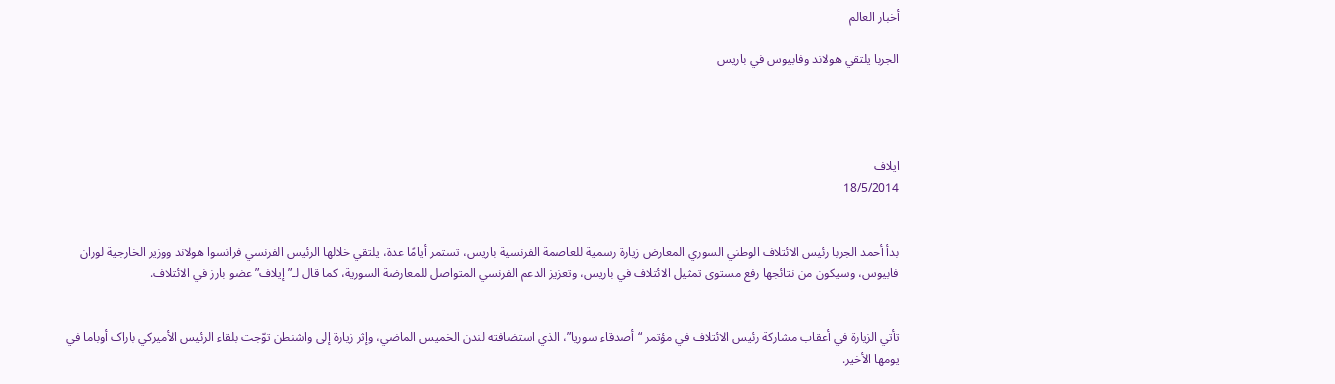أخبار العالم

الجربا يلتقي هولاند وفابيوس في باريس




ايلاف
18/5/2014


بدأ أحمد الجربا رئيس الائتلاف الوطني السوري المعارض زيارة رسمية للعاصمة الفرنسية باريس، تستمر أيامًا عدة، يلتقي خلالها الرئيس الفرنسي فرانسوا هولاند ووزير الخارجية لوران فابيوس، وسيکون من نتائجها رفع مستوی تمثيل الائتلاف في باريس، وتعزيز الدعم الفرنسي المتواصل للمعارضة السورية، کما قال لـ”إيلاف” عضو بارز في الائتلاف.


تأتي الزيارة في أعقاب مشارکة رئيس الائتلاف في مؤتمر “أصدقاء سوريا”، الذي استضافته لندن الخميس الماضي، وإثر زيارة إلی واشنطن توّجت بلقاء الرئيس الأميرکي باراک أوباما في يومها الأخير.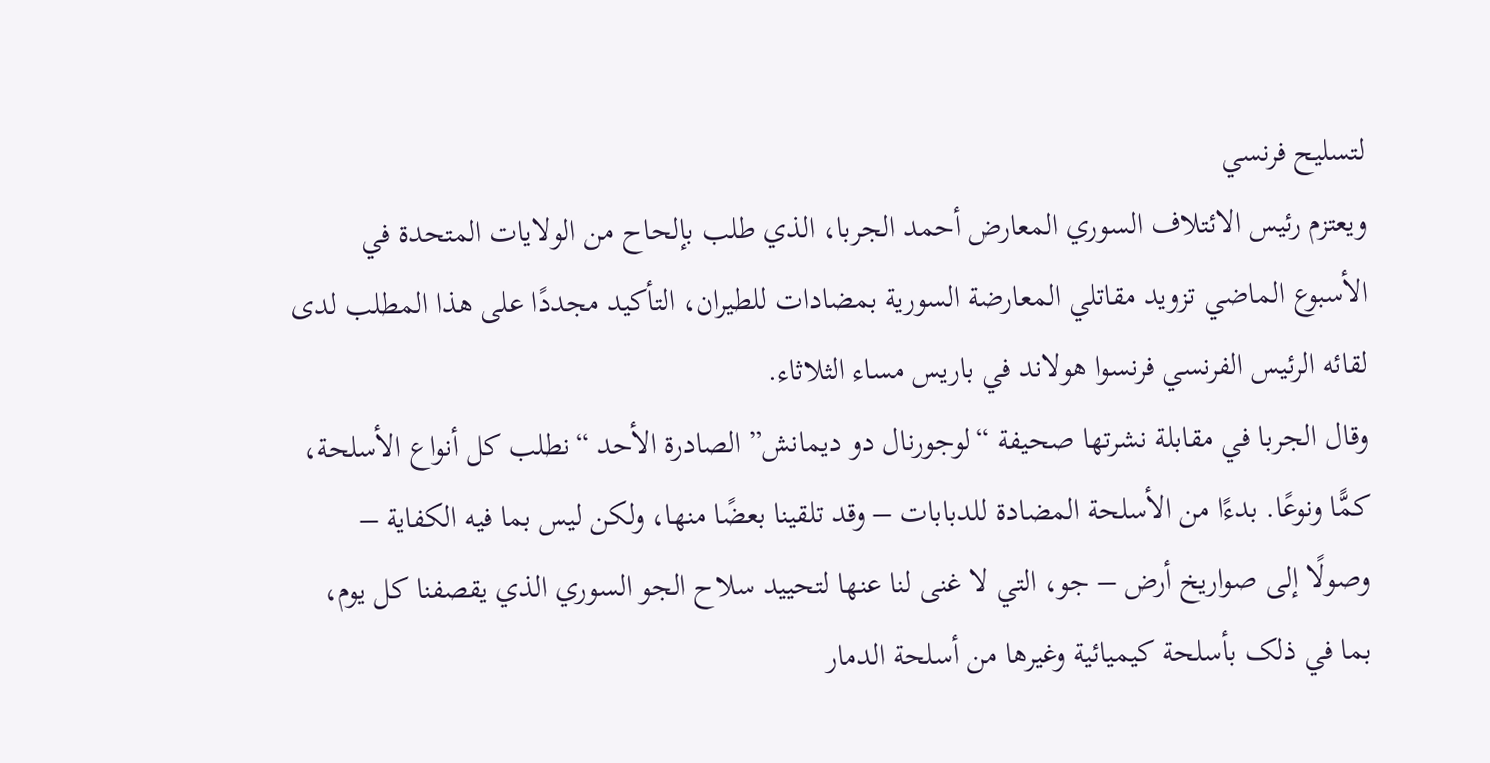لتسليح فرنسي
ويعتزم رئيس الائتلاف السوري المعارض أحمد الجربا، الذي طلب بإلحاح من الولايات المتحدة في الأسبوع الماضي تزويد مقاتلي المعارضة السورية بمضادات للطيران، التأکيد مجددًا علی هذا المطلب لدی لقائه الرئيس الفرنسي فرنسوا هولاند في باريس مساء الثلاثاء.
وقال الجربا في مقابلة نشرتها صحيفة “لوجورنال دو ديمانش” الصادرة الأحد “نطلب کل أنواع الأسلحة، کمًّا ونوعًا. بدءًا من الأسلحة المضادة للدبابات – وقد تلقينا بعضًا منها، ولکن ليس بما فيه الکفاية – وصولًا إلی صواريخ أرض – جو، التي لا غنی لنا عنها لتحييد سلاح الجو السوري الذي يقصفنا کل يوم، بما في ذلک بأسلحة کيميائية وغيرها من أسلحة الدمار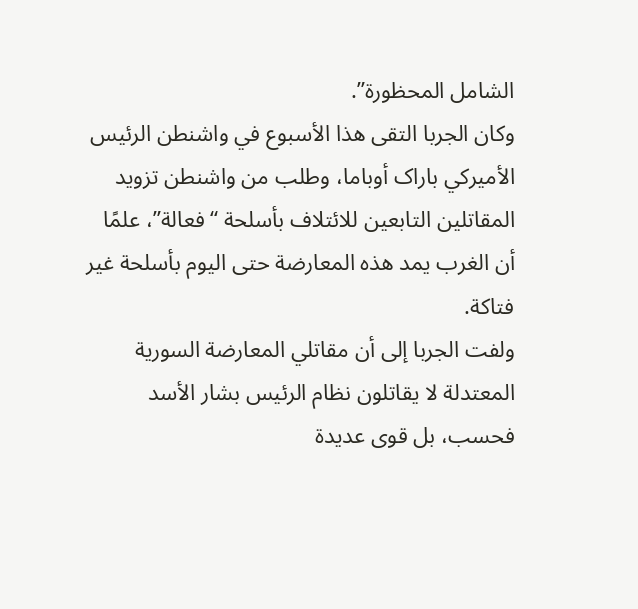الشامل المحظورة”.
وکان الجربا التقی هذا الأسبوع في واشنطن الرئيس الأميرکي باراک أوباما، وطلب من واشنطن تزويد المقاتلين التابعين للائتلاف بأسلحة “فعالة”، علمًا أن الغرب يمد هذه المعارضة حتی اليوم بأسلحة غير فتاکة.
ولفت الجربا إلی أن مقاتلي المعارضة السورية المعتدلة لا يقاتلون نظام الرئيس بشار الأسد فحسب، بل قوی عديدة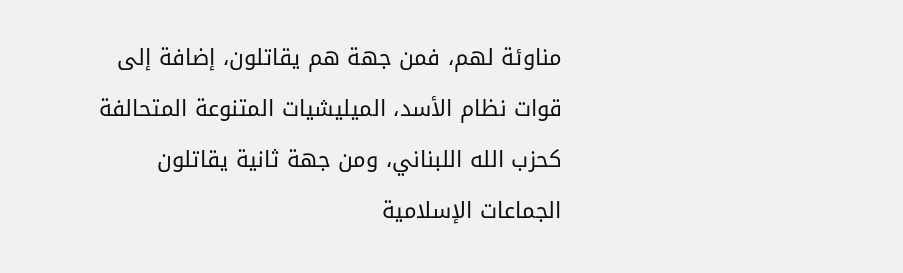مناوئة لهم، فمن جهة هم يقاتلون، إضافة إلی قوات نظام الأسد، الميليشيات المتنوعة المتحالفة کحزب الله اللبناني، ومن جهة ثانية يقاتلون الجماعات الإسلامية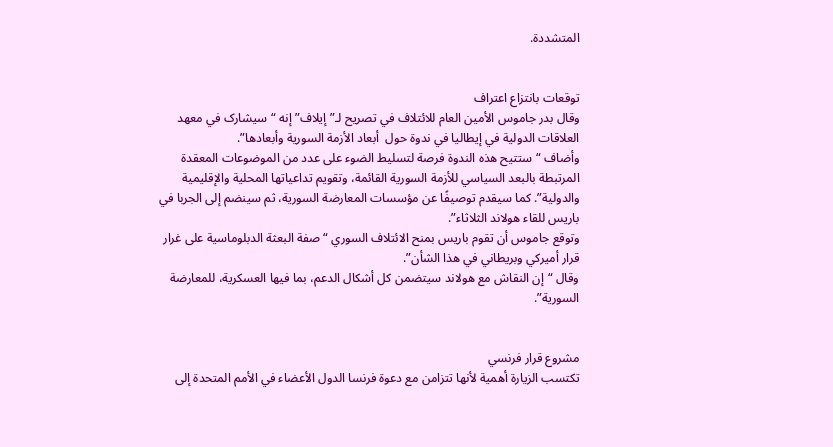المتشددة.


توقعات بانتزاع اعتراف
وقال بدر جاموس الأمين العام للائتلاف في تصريح لـ”إيلاف” إنه “سيشارک في معهد العلاقات الدولية في إيطاليا في ندوة حول  أبعاد الأزمة السورية وأبعادها”.
وأضاف “ستتيح هذه الندوة فرصة لتسليط الضوء علی عدد من الموضوعات المعقدة المرتبطة بالبعد السياسي للأزمة السورية القائمة، وتقويم تداعياتها المحلية والإقليمية والدولية”. کما سيقدم توصيفًا عن مؤسسات المعارضة السورية، ثم سينضم إلی الجربا في باريس للقاء هولاند الثلاثاء”.
وتوقع جاموس أن تقوم باريس بمنح الائتلاف السوري “صفة البعثة الدبلوماسية علی غرار قرار أميرکي وبريطاني في هذا الشأن”.
وقال “إن النقاش مع هولاند سيتضمن کل أشکال الدعم، بما فيها العسکرية، للمعارضة السورية”.


مشروع قرار فرنسي
تکتسب الزيارة أهمية لأنها تتزامن مع دعوة فرنسا الدول الأعضاء في الأمم المتحدة إلی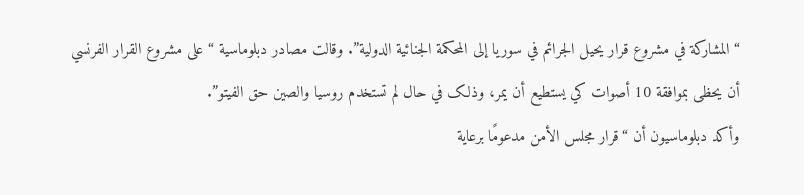“المشارکة في مشروع قرار يحيل الجرائم في سوريا إلی المحکمة الجنائية الدولية”. وقالت مصادر دبلوماسية “علی مشروع القرار الفرنسي أن يحظی بموافقة 10 أصوات کي يستطيع أن يمر، وذلک في حال لم تستخدم روسيا والصين حق الفيتو”.
وأکد دبلوماسيون أن “قرار مجلس الأمن مدعومًا برعاية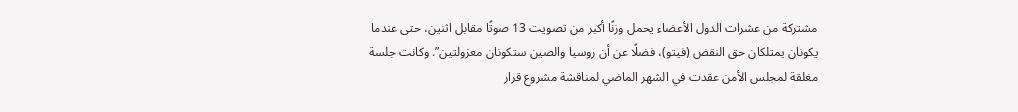مشترکة من عشرات الدول الأعضاء يحمل وزنًا أکبر من تصويت 13 صوتًا مقابل اثنين، حتی عندما يکونان يمتلکان حق النقض (فيتو)، فضلًا عن أن روسيا والصين ستکونان معزولتين”. وکانت جلسة مغلقة لمجلس الأمن عقدت في الشهر الماضي لمناقشة مشروع قرار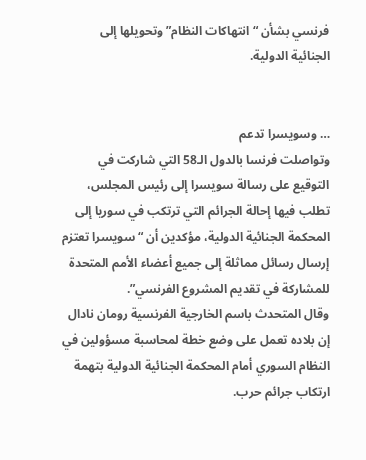فرنسي بشأن “انتهاکات النظام” وتحويلها إلی الجنائية الدولية.


… وسويسرا تدعم
وتواصلت فرنسا بالدول الـ58 التي شارکت في التوقيع علی رسالة سويسرا إلی رئيس المجلس، تطلب فيها إحالة الجرائم التي ترتکب في سوريا إلی المحکمة الجنائية الدولية، مؤکدين أن “سويسرا تعتزم إرسال رسائل مماثلة إلی جميع أعضاء الأمم المتحدة للمشارکة في تقديم المشروع الفرنسي”.
وقال المتحدث باسم الخارجية الفرنسية رومان نادال إن بلاده تعمل علی وضع خطة لمحاسبة مسؤولين في النظام السوري أمام المحکمة الجنائية الدولية بتهمة ارتکاب جرائم حرب.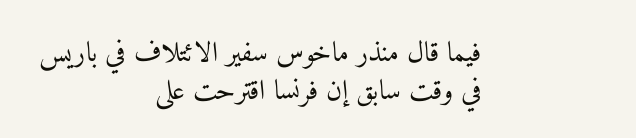فيما قال منذر ماخوس سفير الائتلاف في باريس في وقت سابق إن فرنسا اقترحت علی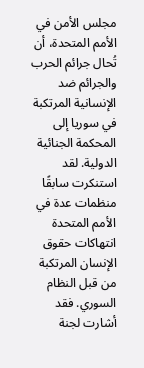مجلس الأمن في الأمم المتحدة، أن تُحال جرائم الحرب والجرائم ضد الإنسانية المرتکبة في سوريا إلی المحکمة الجنائية الدولية. لقد استنکرت سابقًا منظمات عدة في الأمم المتحدة انتهاکات حقوق الإنسان المرتکبة من قبل النظام السوري. فقد أشارت لجنة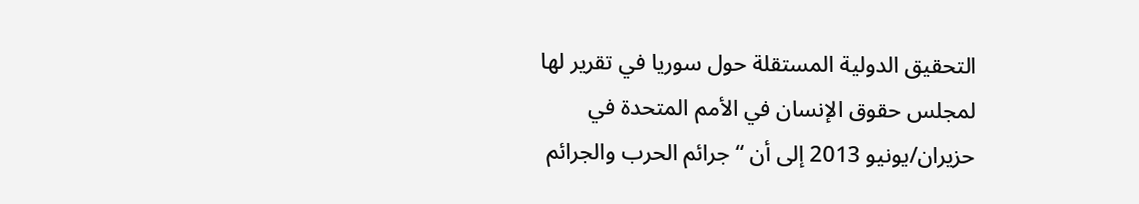التحقيق الدولية المستقلة حول سوريا في تقرير لها لمجلس حقوق الإنسان في الأمم المتحدة في حزيران/يونيو 2013 إلی أن “جرائم الحرب والجرائم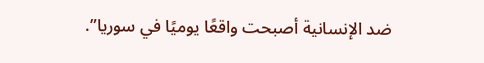ضد الإنسانية أصبحت واقعًا يوميًا في سوريا”.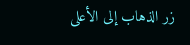زر الذهاب إلى الأعلى